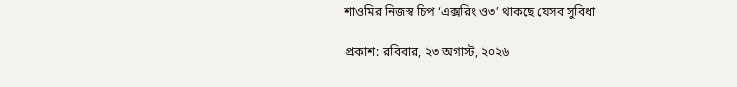শাওমির নিজস্ব চিপ ‘এক্সরিং ও৩’ থাকছে যেসব সুবিধা

প্রকাশ: রবিবার, ২৩ অগাস্ট, ২০২৬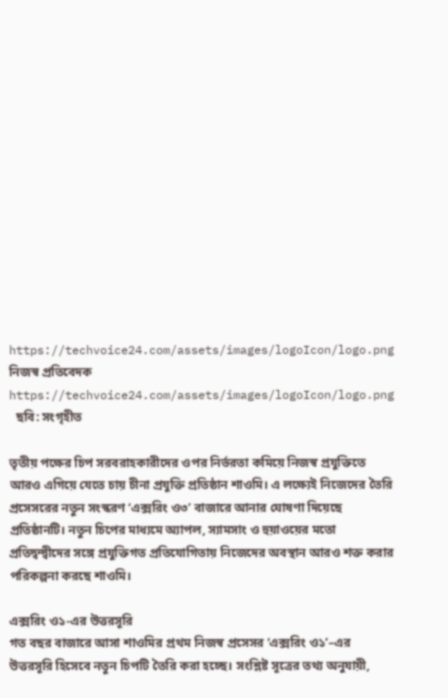https://techvoice24.com/assets/images/logoIcon/logo.png নিজস্ব প্রতিবেদক
https://techvoice24.com/assets/images/logoIcon/logo.png
  ছবি: সংগৃহীত

তৃতীয় পক্ষের চিপ সরবরাহকারীদের ওপর নির্ভরতা কমিয়ে নিজস্ব প্রযুক্তিতে আরও এগিয়ে যেতে চায় চীনা প্রযুক্তি প্রতিষ্ঠান শাওমি। এ লক্ষ্যেই নিজেদের তৈরি প্রসেসরের নতুন সংস্করণ ‘এক্সরিং ও৩’ বাজারে আনার ঘোষণা দিয়েছে প্রতিষ্ঠানটি। নতুন চিপের মাধ্যমে অ্যাপল, স্যামসাং ও হুয়াওয়ের মতো প্রতিদ্বন্দ্বীদের সঙ্গে প্রযুক্তিগত প্রতিযোগিতায় নিজেদের অবস্থান আরও শক্ত করার পরিকল্পনা করছে শাওমি।

এক্সরিং ও১-এর উত্তরসূরি
গত বছর বাজারে আসা শাওমির প্রথম নিজস্ব প্রসেসর ‘এক্সরিং ও১’–এর উত্তরসূরি হিসেবে নতুন চিপটি তৈরি করা হচ্ছে। সংশ্লিষ্ট সূত্রের তথ্য অনুযায়ী,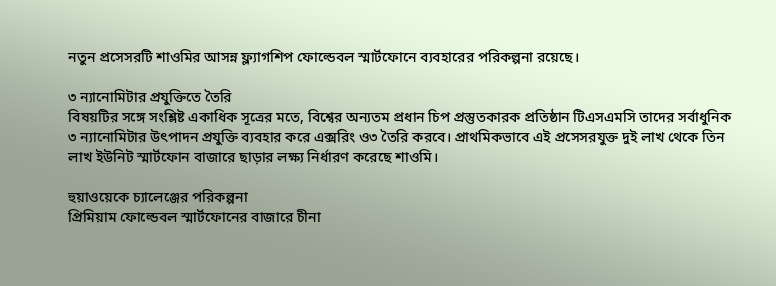নতুন প্রসেসরটি শাওমির আসন্ন ফ্ল্যাগশিপ ফোল্ডেবল স্মার্টফোনে ব্যবহারের পরিকল্পনা রয়েছে।

৩ ন্যানোমিটার প্রযুক্তিতে তৈরি
বিষয়টির সঙ্গে সংশ্লিষ্ট একাধিক সূত্রের মতে, বিশ্বের অন্যতম প্রধান চিপ প্রস্তুতকারক প্রতিষ্ঠান টিএসএমসি তাদের সর্বাধুনিক ৩ ন্যানোমিটার উৎপাদন প্রযুক্তি ব্যবহার করে এক্সরিং ও৩ তৈরি করবে। প্রাথমিকভাবে এই প্রসেসরযুক্ত দুই লাখ থেকে তিন লাখ ইউনিট স্মার্টফোন বাজারে ছাড়ার লক্ষ্য নির্ধারণ করেছে শাওমি।

হুয়াওয়েকে চ্যালেঞ্জের পরিকল্পনা
প্রিমিয়াম ফোল্ডেবল স্মার্টফোনের বাজারে চীনা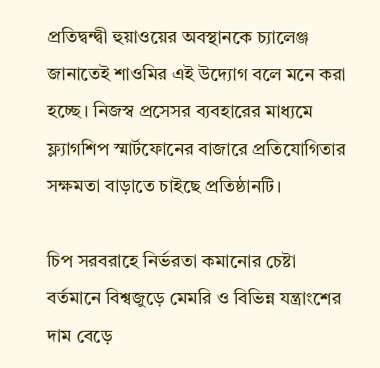প্রতিদ্বন্দ্বী হুয়াওয়ের অবস্থানকে চ্যালেঞ্জ জানাতেই শাওমির এই উদ্যোগ বলে মনে করা হচ্ছে। নিজস্ব প্রসেসর ব্যবহারের মাধ্যমে ফ্ল্যাগশিপ স্মার্টফোনের বাজারে প্রতিযোগিতার সক্ষমতা বাড়াতে চাইছে প্রতিষ্ঠানটি।

চিপ সরবরাহে নির্ভরতা কমানোর চেষ্টা
বর্তমানে বিশ্বজুড়ে মেমরি ও বিভিন্ন যন্ত্রাংশের দাম বেড়ে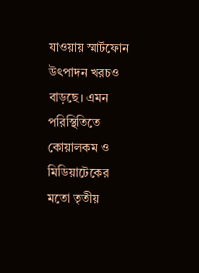যাওয়ায় স্মার্টফোন উৎপাদন খরচও বাড়ছে। এমন পরিস্থিতিতে কোয়ালকম ও মিডিয়াটেকের মতো তৃতীয়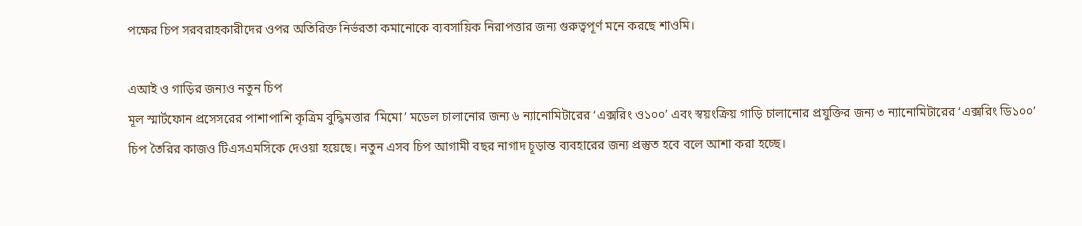পক্ষের চিপ সরবরাহকারীদের ওপর অতিরিক্ত নির্ভরতা কমানোকে ব্যবসায়িক নিরাপত্তার জন্য গুরুত্বপূর্ণ মনে করছে শাওমি।

এআই ও গাড়ির জন্যও নতুন চিপ
মূল স্মার্টফোন প্রসেসরের পাশাপাশি কৃত্রিম বুদ্ধিমত্তার ‘মিমো’ মডেল চালানোর জন্য ৬ ন্যানোমিটারের ‘এক্সরিং ও১০০’ এবং স্বয়ংক্রিয় গাড়ি চালানোর প্রযুক্তির জন্য ৩ ন্যানোমিটারের ‘এক্সরিং ডি১০০’ চিপ তৈরির কাজও টিএসএমসিকে দেওয়া হয়েছে। নতুন এসব চিপ আগামী বছর নাগাদ চূড়ান্ত ব্যবহারের জন্য প্রস্তুত হবে বলে আশা করা হচ্ছে।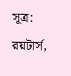সূত্র: রয়টার্স,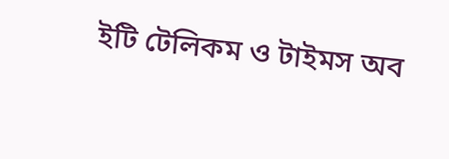ইটি টেলিকম ও টাইমস অব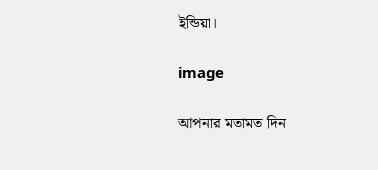ইন্ডিয়া।

image

আপনার মতামত দিন